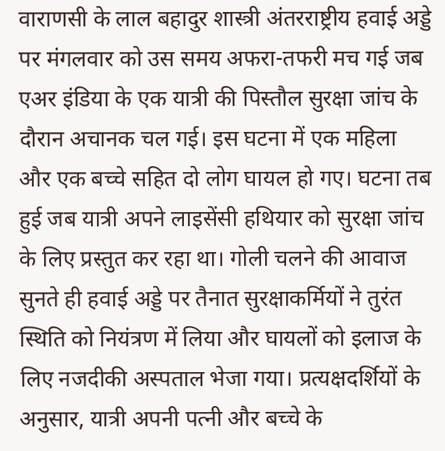वाराणसी के लाल बहादुर शास्त्री अंतरराष्ट्रीय हवाई अड्डे पर मंगलवार को उस समय अफरा-तफरी मच गई जब एअर इंडिया के एक यात्री की पिस्तौल सुरक्षा जांच के दौरान अचानक चल गई। इस घटना में एक महिला और एक बच्चे सहित दो लोग घायल हो गए। घटना तब हुई जब यात्री अपने लाइसेंसी हथियार को सुरक्षा जांच के लिए प्रस्तुत कर रहा था। गोली चलने की आवाज सुनते ही हवाई अड्डे पर तैनात सुरक्षाकर्मियों ने तुरंत स्थिति को नियंत्रण में लिया और घायलों को इलाज के लिए नजदीकी अस्पताल भेजा गया। प्रत्यक्षदर्शियों के अनुसार, यात्री अपनी पत्नी और बच्चे के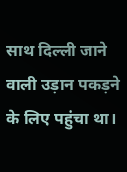साथ दिल्ली जाने वाली उड़ान पकड़ने के लिए पहुंचा था।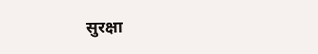सुरक्षा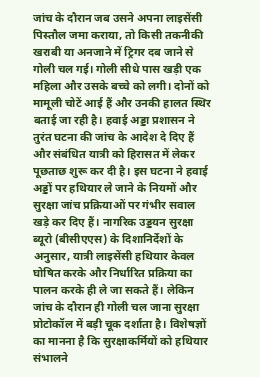जांच के दौरान जब उसने अपना लाइसेंसी पिस्तौल जमा कराया, तो किसी तकनीकी खराबी या अनजाने में ट्रिगर दब जाने से गोली चल गई। गोली सीधे पास खड़ी एक महिला और उसके बच्चे को लगी। दोनों को मामूली चोटें आई हैं और उनकी हालत स्थिर बताई जा रही है। हवाई अड्डा प्रशासन ने तुरंत घटना की जांच के आदेश दे दिए हैं और संबंधित यात्री को हिरासत में लेकर पूछताछ शुरू कर दी है। इस घटना ने हवाई अड्डों पर हथियार ले जाने के नियमों और सुरक्षा जांच प्रक्रियाओं पर गंभीर सवाल खड़े कर दिए हैं। नागरिक उड्डयन सुरक्षा ब्यूरो (बीसीएएस) के दिशानिर्देशों के अनुसार, यात्री लाइसेंसी हथियार केवल घोषित करके और निर्धारित प्रक्रिया का पालन करके ही ले जा सकते हैं। लेकिन जांच के दौरान ही गोली चल जाना सुरक्षा प्रोटोकॉल में बड़ी चूक दर्शाता है। विशेषज्ञों का मानना है कि सुरक्षाकर्मियों को हथियार संभालने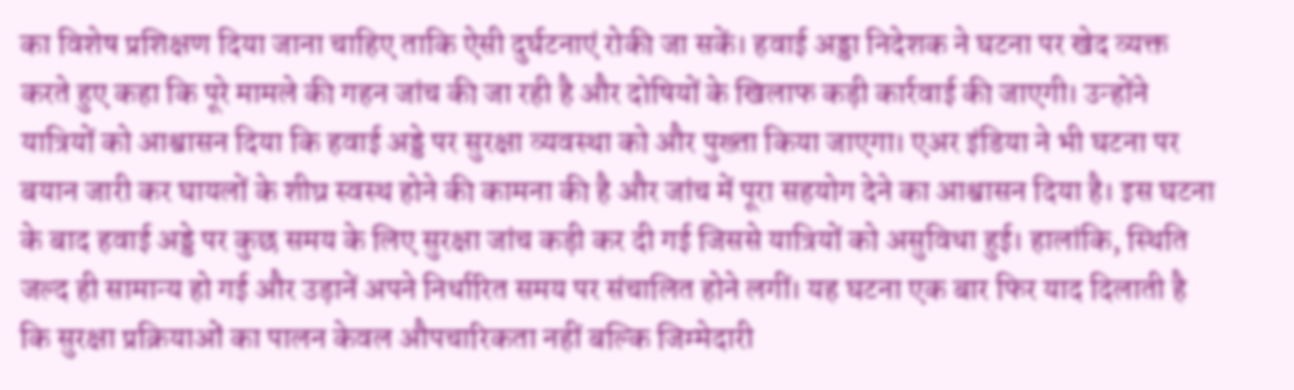का विशेष प्रशिक्षण दिया जाना चाहिए ताकि ऐसी दुर्घटनाएं रोकी जा सकें। हवाई अड्डा निदेशक ने घटना पर खेद व्यक्त करते हुए कहा कि पूरे मामले की गहन जांच की जा रही है और दोषियों के खिलाफ कड़ी कार्रवाई की जाएगी। उन्होंने यात्रियों को आश्वासन दिया कि हवाई अड्डे पर सुरक्षा व्यवस्था को और पुख्ता किया जाएगा। एअर इंडिया ने भी घटना पर बयान जारी कर घायलों के शीघ्र स्वस्थ होने की कामना की है और जांच में पूरा सहयोग देने का आश्वासन दिया है। इस घटना के बाद हवाई अड्डे पर कुछ समय के लिए सुरक्षा जांच कड़ी कर दी गई जिससे यात्रियों को असुविधा हुई। हालांकि, स्थिति जल्द ही सामान्य हो गई और उड़ानें अपने निर्धारित समय पर संचालित होने लगीं। यह घटना एक बार फिर याद दिलाती है कि सुरक्षा प्रक्रियाओं का पालन केवल औपचारिकता नहीं बल्कि जिम्मेदारी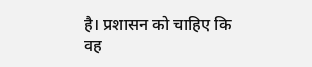है। प्रशासन को चाहिए कि वह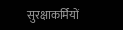सुरक्षाकर्मियों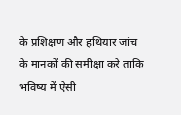के प्रशिक्षण और हथियार जांच के मानकों की समीक्षा करे ताकि भविष्य में ऐसी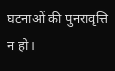घटनाओं की पुनरावृत्ति न हो।